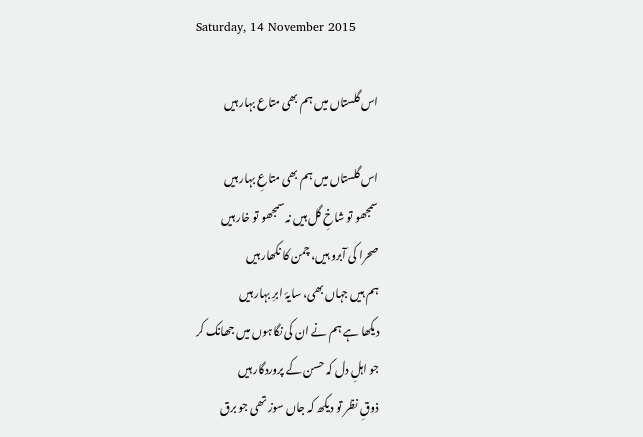Saturday, 14 November 2015

اس گلستاں میں ہم بھی متاع بہار ہیں

اس گلستاں میں ہم بھی متاعِ بہار ہیں
سمجھو تو شاخِ گل ہیں نہ سمجھو تو خار ہیں
صحرا کی آبرو ہیں، چمن کا نکھار ہیں
ہم ہیں جہاں بھی، سایۂ ابرِ بہار ہیں
دیکھا ہے ہم نے ان کی نگاہوں میں جھانک کر
جو اہلِ دل کہ حسن کے پروردگار ہیں
ذوقِ نظر تو دیکھ کہ جاں سوز تھی جو برق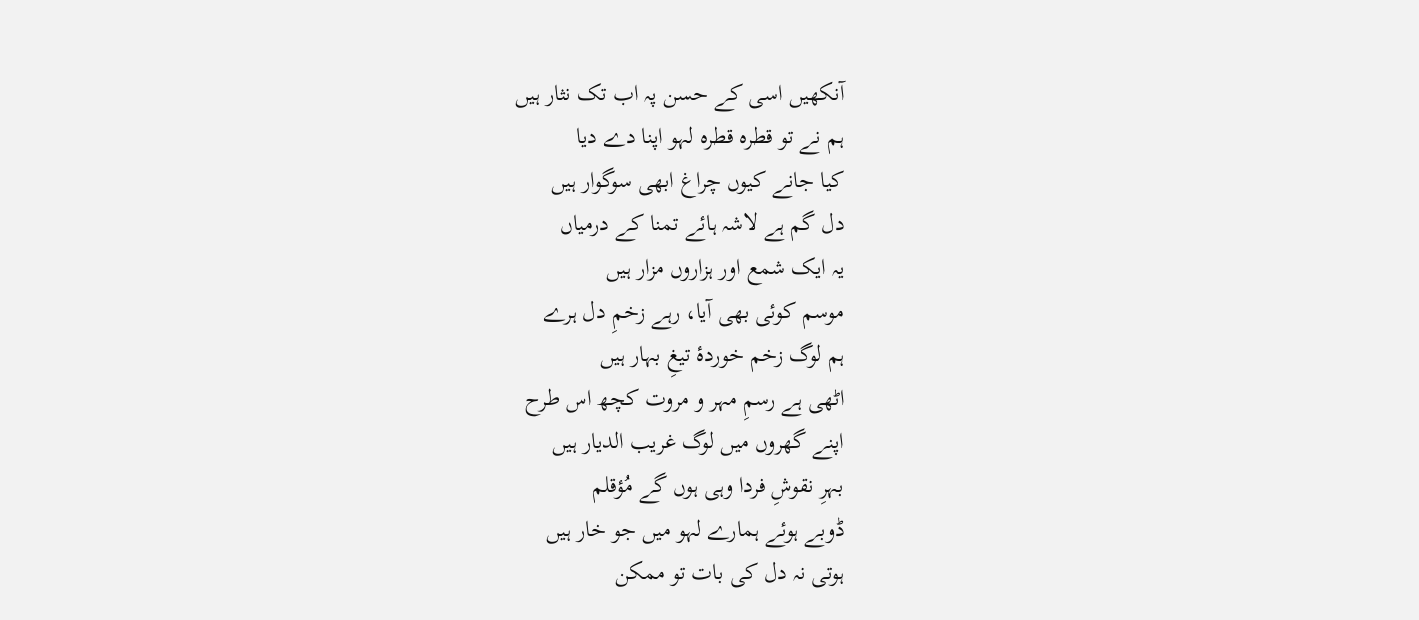آنکھیں اسی کے حسن پہ اب تک نثار ہیں
ہم نے تو قطرہ قطرہ لہو اپنا دے دیا
کیا جانے کیوں چراغ ابھی سوگوار ہیں
دل گم ہے لاشہ ہائے تمنا کے درمیاں
یہ ایک شمع اور ہزاروں مزار ہیں
موسم کوئی بھی آیا، رہے زخمِ دل ہرے
ہم لوگ زخم خوردۂ تیغِ بہار ہیں
اٹھی ہے رسمِ مہر و مروت کچھ اس طرح
اپنے گھروں میں لوگ غریب الدیار ہیں
بہرِ نقوشِ فردا وہی ہوں گے مُؤقلم
ڈوبے ہوئے ہمارے لہو میں جو خار ہیں
ہوتی نہ دل کی بات تو ممکن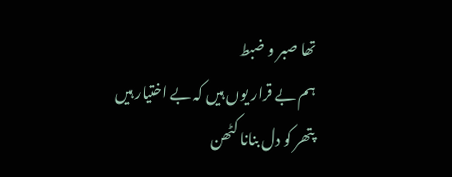تھا صبر و ضبط
ہم بے قرار یوں ہیں کہ بے اختیار ہیں
پتھر کو دل بنانا کٹھن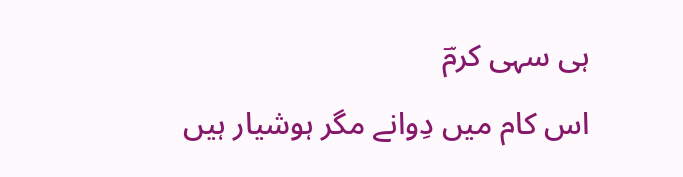ہی سہی کرمؔ
اس کام میں دِوانے مگر ہوشیار ہیں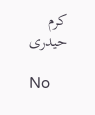کرم حیدری

No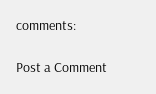comments:

Post a Comment